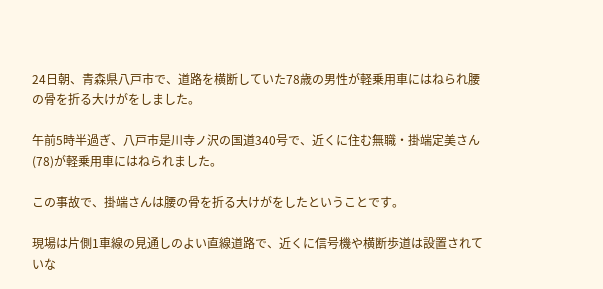24日朝、青森県八戸市で、道路を横断していた78歳の男性が軽乗用車にはねられ腰の骨を折る大けがをしました。

午前5時半過ぎ、八戸市是川寺ノ沢の国道340号で、近くに住む無職・掛端定美さん(78)が軽乗用車にはねられました。

この事故で、掛端さんは腰の骨を折る大けがをしたということです。

現場は片側1車線の見通しのよい直線道路で、近くに信号機や横断歩道は設置されていな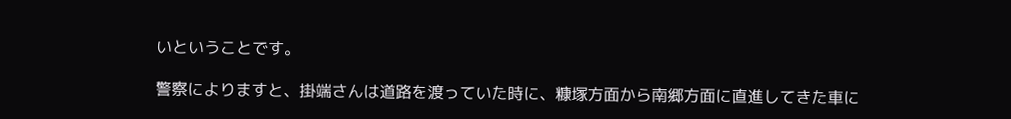いということです。

警察によりますと、掛端さんは道路を渡っていた時に、糠塚方面から南郷方面に直進してきた車に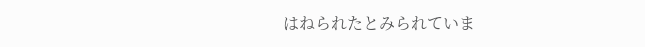はねられたとみられていま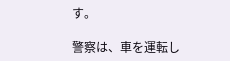す。

警察は、車を運転し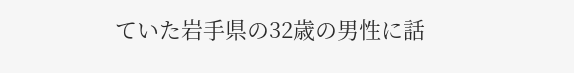ていた岩手県の32歳の男性に話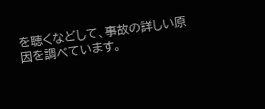を聴くなどして、事故の詳しい原因を調べています。